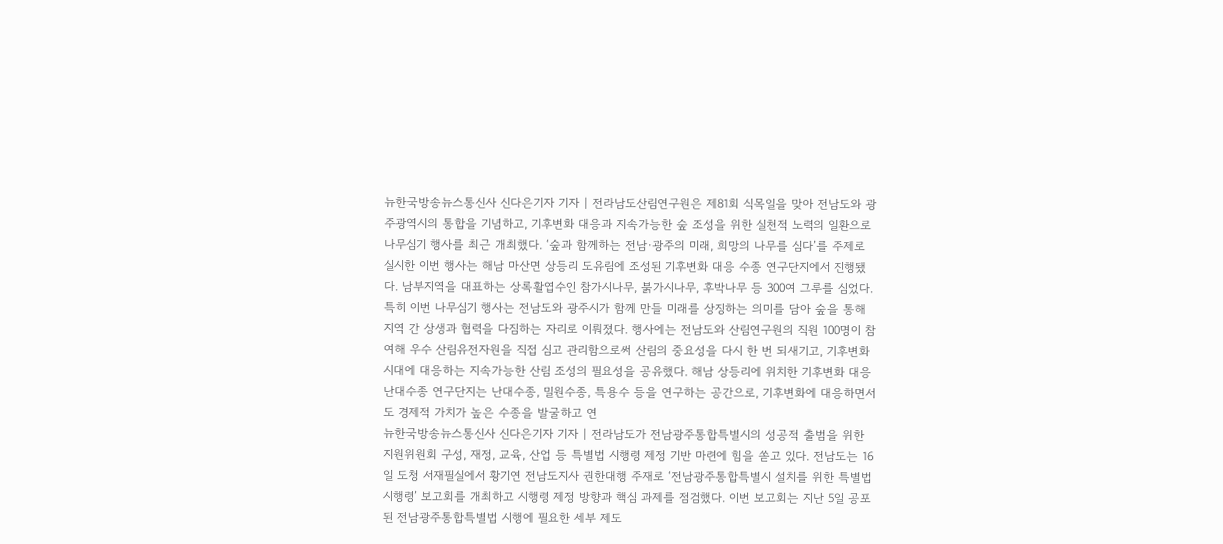뉴한국방송뉴스통신사 신다은기자 기자 | 전라남도산림연구원은 제81회 식목일을 맞아 전남도와 광주광역시의 통합을 기념하고, 기후변화 대응과 지속가능한 숲 조성을 위한 실천적 노력의 일환으로 나무심기 행사를 최근 개최했다. ‘숲과 함께하는 전남·광주의 미래, 희망의 나무를 심다’를 주제로 실시한 이번 행사는 해남 마산면 상등리 도유림에 조성된 기후변화 대응 수종 연구단지에서 진행됐다. 남부지역을 대표하는 상록활엽수인 참가시나무, 붉가시나무, 후박나무 등 300여 그루를 심었다. 특히 이번 나무심기 행사는 전남도와 광주시가 함께 만들 미래를 상징하는 의미를 담아 숲을 통해 지역 간 상생과 협력을 다짐하는 자리로 이뤄졌다. 행사에는 전남도와 산림연구원의 직원 100명이 참여해 우수 산림유전자원을 직접 심고 관리함으로써 산림의 중요성을 다시 한 번 되새기고, 기후변화 시대에 대응하는 지속가능한 산림 조성의 필요성을 공유했다. 해남 상등리에 위치한 기후변화 대응 난대수종 연구단지는 난대수종, 밀원수종, 특용수 등을 연구하는 공간으로, 기후변화에 대응하면서도 경제적 가치가 높은 수종을 발굴하고 연
뉴한국방송뉴스통신사 신다은기자 기자 | 전라남도가 전남광주통합특별시의 성공적 출범을 위한 지원위원회 구성, 재정, 교육, 산업 등 특별법 시행령 제정 기반 마련에 힘을 쏟고 있다. 전남도는 16일 도청 서재필실에서 황기연 전남도지사 권한대행 주재로 ‘전남광주통합특별시 설치를 위한 특별법 시행령’ 보고회를 개최하고 시행령 제정 방향과 핵심 과제를 점검했다. 이번 보고회는 지난 5일 공포된 전남광주통합특별법 시행에 필요한 세부 제도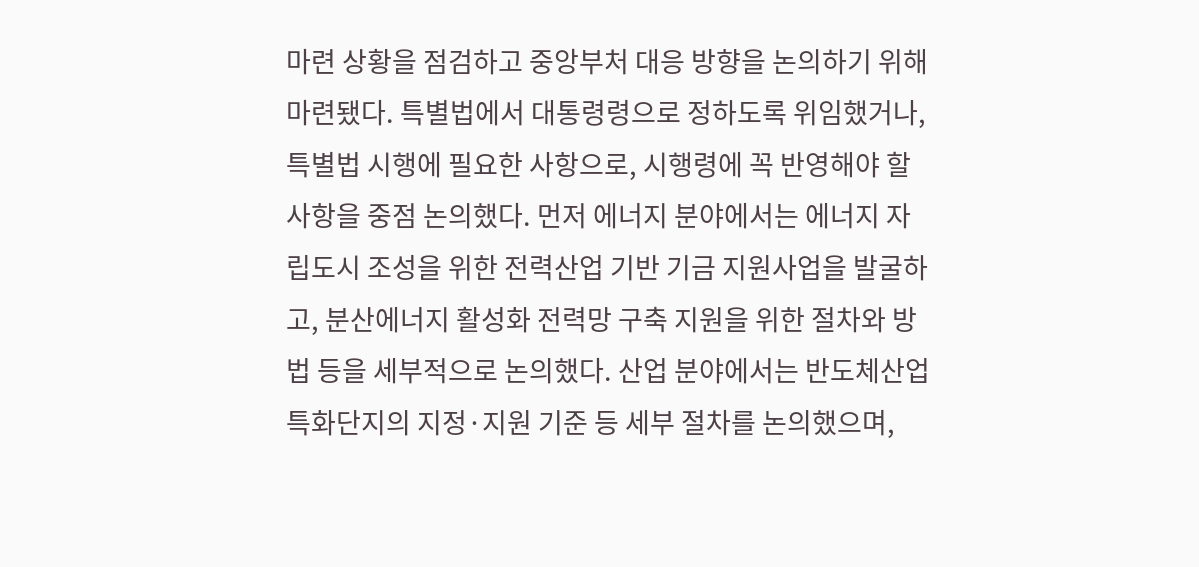마련 상황을 점검하고 중앙부처 대응 방향을 논의하기 위해 마련됐다. 특별법에서 대통령령으로 정하도록 위임했거나, 특별법 시행에 필요한 사항으로, 시행령에 꼭 반영해야 할 사항을 중점 논의했다. 먼저 에너지 분야에서는 에너지 자립도시 조성을 위한 전력산업 기반 기금 지원사업을 발굴하고, 분산에너지 활성화 전력망 구축 지원을 위한 절차와 방법 등을 세부적으로 논의했다. 산업 분야에서는 반도체산업 특화단지의 지정·지원 기준 등 세부 절차를 논의했으며,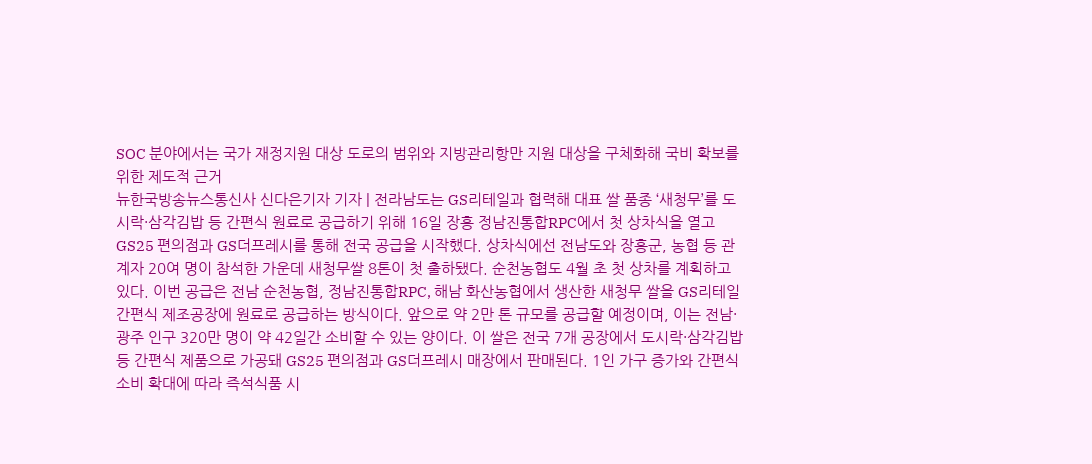SOC 분야에서는 국가 재정지원 대상 도로의 범위와 지방관리항만 지원 대상을 구체화해 국비 확보를 위한 제도적 근거
뉴한국방송뉴스통신사 신다은기자 기자 | 전라남도는 GS리테일과 협력해 대표 쌀 품종 ‘새청무’를 도시락·삼각김밥 등 간편식 원료로 공급하기 위해 16일 장흥 정남진통합RPC에서 첫 상차식을 열고 GS25 편의점과 GS더프레시를 통해 전국 공급을 시작했다. 상차식에선 전남도와 장흥군, 농협 등 관계자 20여 명이 참석한 가운데 새청무쌀 8톤이 첫 출하됐다. 순천농협도 4월 초 첫 상차를 계획하고 있다. 이번 공급은 전남 순천농협, 정남진통합RPC, 해남 화산농협에서 생산한 새청무 쌀을 GS리테일 간편식 제조공장에 원료로 공급하는 방식이다. 앞으로 약 2만 톤 규모를 공급할 예정이며, 이는 전남·광주 인구 320만 명이 약 42일간 소비할 수 있는 양이다. 이 쌀은 전국 7개 공장에서 도시락·삼각김밥 등 간편식 제품으로 가공돼 GS25 편의점과 GS더프레시 매장에서 판매된다. 1인 가구 증가와 간편식 소비 확대에 따라 즉석식품 시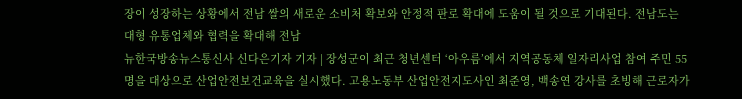장이 성장하는 상황에서 전남 쌀의 새로운 소비처 확보와 안정적 판로 확대에 도움이 될 것으로 기대된다. 전남도는 대형 유통업체와 협력을 확대해 전남
뉴한국방송뉴스통신사 신다은기자 기자 | 장성군이 최근 청년센터 ‘아우름’에서 지역공동체 일자리사업 참여 주민 55명을 대상으로 산업안전보건교육을 실시했다. 고용노동부 산업안전지도사인 최준영, 백송연 강사를 초빙해 근로자가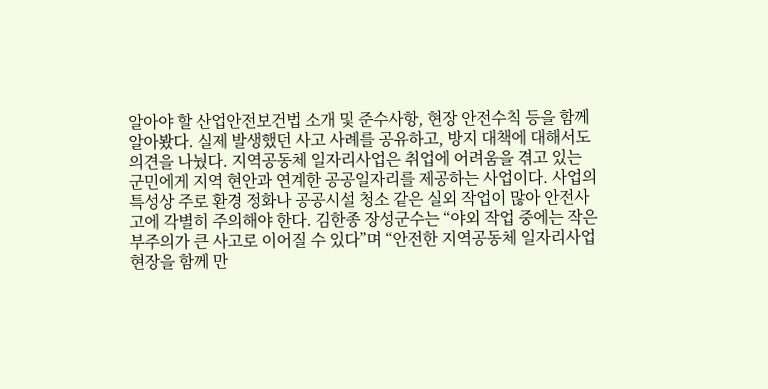알아야 할 산업안전보건법 소개 및 준수사항, 현장 안전수칙 등을 함께 알아봤다. 실제 발생했던 사고 사례를 공유하고, 방지 대책에 대해서도 의견을 나눴다. 지역공동체 일자리사업은 취업에 어려움을 겪고 있는 군민에게 지역 현안과 연계한 공공일자리를 제공하는 사업이다. 사업의 특성상 주로 환경 정화나 공공시설 청소 같은 실외 작업이 많아 안전사고에 각별히 주의해야 한다. 김한종 장성군수는 “야외 작업 중에는 작은 부주의가 큰 사고로 이어질 수 있다”며 “안전한 지역공동체 일자리사업 현장을 함께 만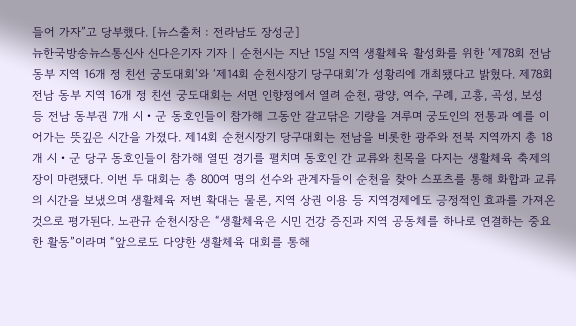들어 가자”고 당부했다. [뉴스출처 : 전라남도 장성군]
뉴한국방송뉴스통신사 신다은기자 기자 | 순천시는 지난 15일 지역 생활체육 활성화를 위한 ‘제78회 전남 동부 지역 16개 정 친선 궁도대회’와 ‘제14회 순천시장기 당구대회’가 성황리에 개최됐다고 밝혔다. 제78회 전남 동부 지역 16개 정 친선 궁도대회는 서면 인향정에서 열려 순천, 광양, 여수, 구례, 고흥, 곡성, 보성 등 전남 동부권 7개 시・군 동호인들이 참가해 그동안 갈고닦은 기량을 겨루며 궁도인의 전통과 예를 이어가는 뜻깊은 시간을 가졌다. 제14회 순천시장기 당구대회는 전남을 비롯한 광주와 전북 지역까지 총 18개 시‧군 당구 동호인들이 참가해 열띤 경기를 펼치며 동호인 간 교류와 친목을 다지는 생활체육 축제의 장이 마련됐다. 이번 두 대회는 총 800여 명의 선수와 관계자들이 순천을 찾아 스포츠를 통해 화합과 교류의 시간을 보냈으며 생활체육 저변 확대는 물론, 지역 상권 이용 등 지역경제에도 긍정적인 효과를 가져온 것으로 평가된다. 노관규 순천시장은 “생활체육은 시민 건강 증진과 지역 공동체를 하나로 연결하는 중요한 활동”이라며 “앞으로도 다양한 생활체육 대회를 통해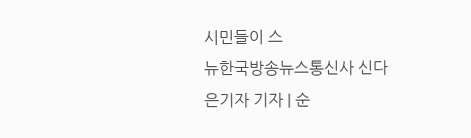시민들이 스
뉴한국방송뉴스통신사 신다은기자 기자 | 순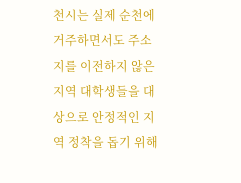천시는 실제 순천에 거주하면서도 주소지를 이전하지 않은 지역 대학생들을 대상으로 안정적인 지역 정착을 돕기 위해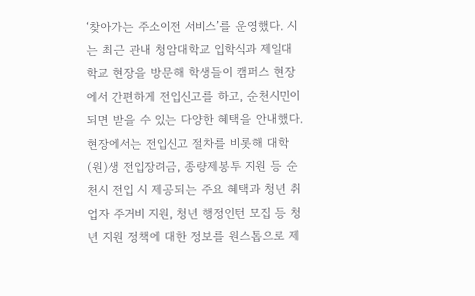‘찾아가는 주소이전 서비스’를 운영했다. 시는 최근 관내 청암대학교 입학식과 제일대학교 현장을 방문해 학생들이 캠퍼스 현장에서 간편하게 전입신고를 하고, 순천시민이 되면 받을 수 있는 다양한 혜택을 안내했다. 현장에서는 전입신고 절차를 비롯해 대학(원)생 전입장려금, 종량제봉투 지원 등 순천시 전입 시 제공되는 주요 혜택과 청년 취업자 주거비 지원, 청년 행정인턴 모집 등 청년 지원 정책에 대한 정보를 원스톱으로 제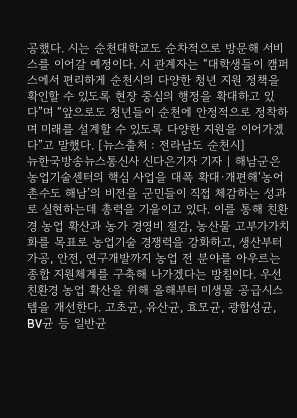공했다. 시는 순천대학교도 순차적으로 방문해 서비스를 이어갈 예정이다. 시 관계자는 “대학생들이 캠퍼스에서 편리하게 순천시의 다양한 청년 지원 정책을 확인할 수 있도록 현장 중심의 행정을 확대하고 있다”며 “앞으로도 청년들이 순천에 안정적으로 정착하며 미래를 설계할 수 있도록 다양한 지원을 이어가겠다”고 말했다. [뉴스출처 : 전라남도 순천시]
뉴한국방송뉴스통신사 신다은기자 기자 | 해남군은 농업기술센터의 핵심 사업을 대폭 확대·개편해‘농어촌수도 해남’의 비전을 군민들이 직접 체감하는 성과로 실현하는데 총력을 기울이고 있다. 이를 통해 친환경 농업 확산과 농가 경영비 절감, 농산물 고부가가치화를 목표로 농업기술 경쟁력을 강화하고, 생산부터 가공, 안전, 연구개발까지 농업 전 분야를 아우르는 종합 지원체계를 구축해 나가겠다는 방침이다. 우선 친환경 농업 확산을 위해 올해부터 미생물 공급시스템을 개선한다. 고초균, 유산균, 효모균, 광합성균, BV균 등 일반균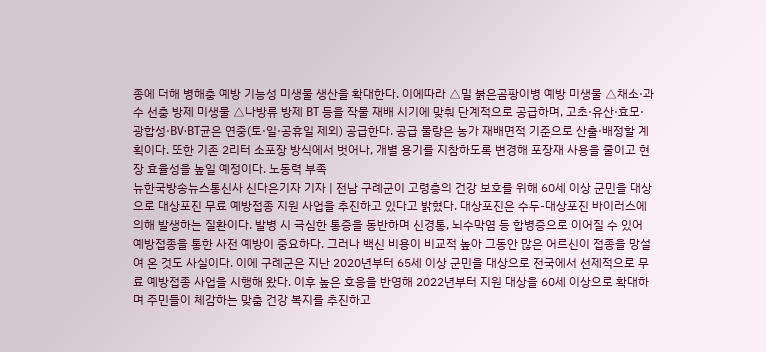종에 더해 병해충 예방 기능성 미생물 생산을 확대한다. 이에따라 △밀 붉은곰팡이병 예방 미생물 △채소·과수 선충 방제 미생물 △나방류 방제 BT 등을 작물 재배 시기에 맞춰 단계적으로 공급하며, 고초·유산·효모·광합성·BV·BT균은 연중(토·일·공휴일 제외) 공급한다. 공급 물량은 농가 재배면적 기준으로 산출·배정할 계획이다. 또한 기존 2리터 소포장 방식에서 벗어나, 개별 용기를 지참하도록 변경해 포장재 사용을 줄이고 현장 효율성을 높일 예정이다. 노동력 부족
뉴한국방송뉴스통신사 신다은기자 기자 | 전남 구례군이 고령층의 건강 보호를 위해 60세 이상 군민을 대상으로 대상포진 무료 예방접종 지원 사업을 추진하고 있다고 밝혔다. 대상포진은 수두-대상포진 바이러스에 의해 발생하는 질환이다. 발병 시 극심한 통증을 동반하며 신경통, 뇌수막염 등 합병증으로 이어질 수 있어 예방접종을 통한 사전 예방이 중요하다. 그러나 백신 비용이 비교적 높아 그동안 많은 어르신이 접종을 망설여 온 것도 사실이다. 이에 구례군은 지난 2020년부터 65세 이상 군민을 대상으로 전국에서 선제적으로 무료 예방접종 사업을 시행해 왔다. 이후 높은 호응을 반영해 2022년부터 지원 대상을 60세 이상으로 확대하며 주민들이 체감하는 맞춤 건강 복지를 추진하고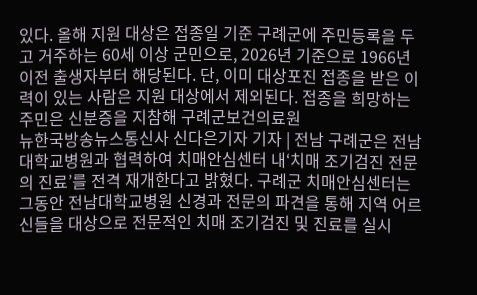있다. 올해 지원 대상은 접종일 기준 구례군에 주민등록을 두고 거주하는 60세 이상 군민으로, 2026년 기준으로 1966년 이전 출생자부터 해당된다. 단, 이미 대상포진 접종을 받은 이력이 있는 사람은 지원 대상에서 제외된다. 접종을 희망하는 주민은 신분증을 지참해 구례군보건의료원
뉴한국방송뉴스통신사 신다은기자 기자 | 전남 구례군은 전남대학교병원과 협력하여 치매안심센터 내‘치매 조기검진 전문의 진료’를 전격 재개한다고 밝혔다. 구례군 치매안심센터는 그동안 전남대학교병원 신경과 전문의 파견을 통해 지역 어르신들을 대상으로 전문적인 치매 조기검진 및 진료를 실시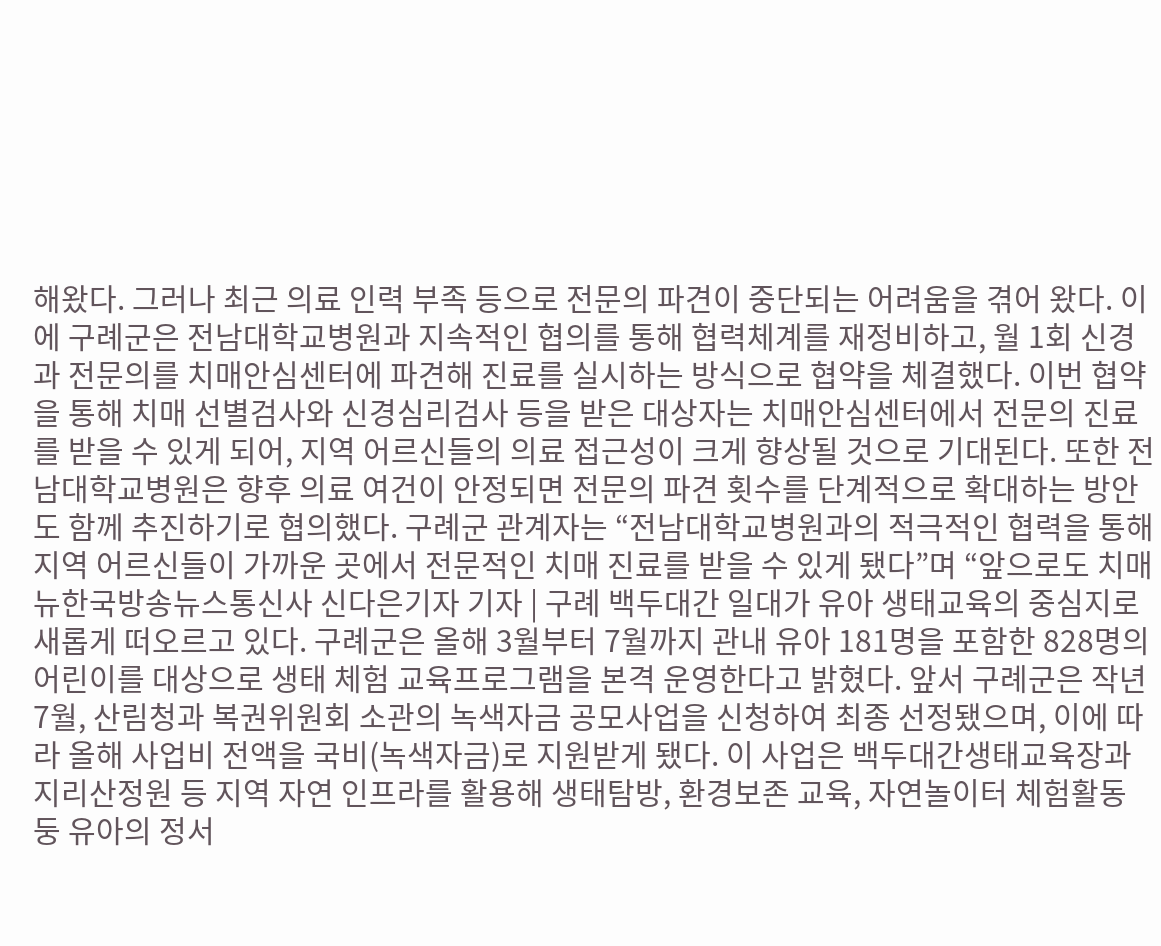해왔다. 그러나 최근 의료 인력 부족 등으로 전문의 파견이 중단되는 어려움을 겪어 왔다. 이에 구례군은 전남대학교병원과 지속적인 협의를 통해 협력체계를 재정비하고, 월 1회 신경과 전문의를 치매안심센터에 파견해 진료를 실시하는 방식으로 협약을 체결했다. 이번 협약을 통해 치매 선별검사와 신경심리검사 등을 받은 대상자는 치매안심센터에서 전문의 진료를 받을 수 있게 되어, 지역 어르신들의 의료 접근성이 크게 향상될 것으로 기대된다. 또한 전남대학교병원은 향후 의료 여건이 안정되면 전문의 파견 횟수를 단계적으로 확대하는 방안도 함께 추진하기로 협의했다. 구례군 관계자는 “전남대학교병원과의 적극적인 협력을 통해 지역 어르신들이 가까운 곳에서 전문적인 치매 진료를 받을 수 있게 됐다”며 “앞으로도 치매
뉴한국방송뉴스통신사 신다은기자 기자 | 구례 백두대간 일대가 유아 생태교육의 중심지로 새롭게 떠오르고 있다. 구례군은 올해 3월부터 7월까지 관내 유아 181명을 포함한 828명의 어린이를 대상으로 생태 체험 교육프로그램을 본격 운영한다고 밝혔다. 앞서 구례군은 작년 7월, 산림청과 복권위원회 소관의 녹색자금 공모사업을 신청하여 최종 선정됐으며, 이에 따라 올해 사업비 전액을 국비(녹색자금)로 지원받게 됐다. 이 사업은 백두대간생태교육장과 지리산정원 등 지역 자연 인프라를 활용해 생태탐방, 환경보존 교육, 자연놀이터 체험활동 둥 유아의 정서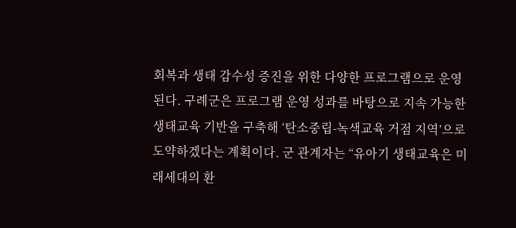회복과 생태 감수성 증진을 위한 다양한 프로그램으로 운영된다. 구례군은 프로그램 운영 성과를 바탕으로 지속 가능한 생태교육 기반을 구축해 ‘탄소중립-녹색교육 거점 지역’으로 도약하겠다는 계획이다. 군 관계자는 “유아기 생태교육은 미래세대의 환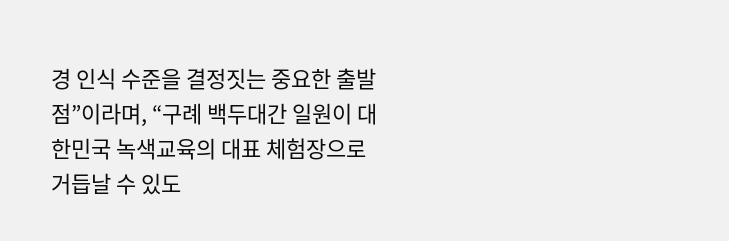경 인식 수준을 결정짓는 중요한 출발점”이라며, “구례 백두대간 일원이 대한민국 녹색교육의 대표 체험장으로 거듭날 수 있도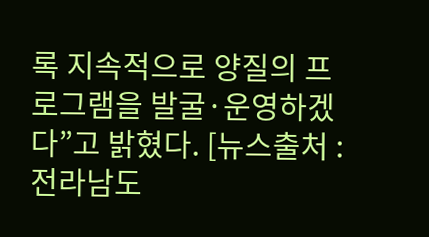록 지속적으로 양질의 프로그램을 발굴·운영하겠다”고 밝혔다. [뉴스출처 : 전라남도